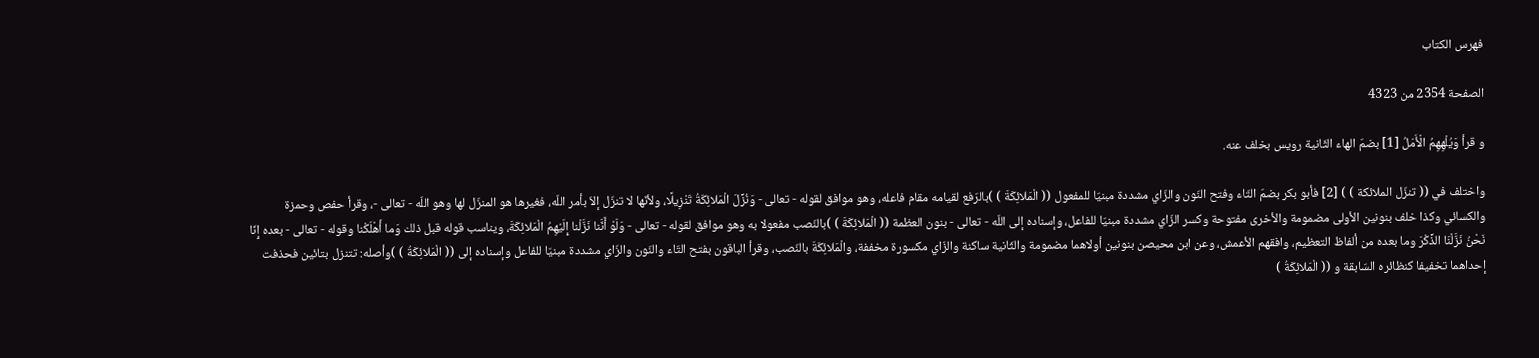فهرس الكتاب

الصفحة 2354 من 4323

و قرأ وَيُلْهِهِمُ الْأَمَلُ [1] بضمّ الهاء الثّانية رويس بخلف عنه.

واختلف في (( تنزّل الملائكة ) ) [2] فأبو بكر بضمّ التّاء وفتح النّون والزّاي مشددة مبنيّا للمفعول (( الْمَلائِكَةَ ) )بالرّفع لقيامه مقام فاعله، وهو موافق لقوله - تعالى - وَنُزِّلَ الْمَلائِكَةُ تَنْزِيلًا، ولأنّها لا تنزّل إلاّ بأمر اللّه، فغيرها هو المنزّل لها وهو اللّه - تعالى -، وقرأ حفص وحمزة والكسائي وكذا خلف بنونين الأولى مضمومة والأخرى مفتوحة وكسر الزّاي مشددة مبنيّا للفاعل، وإسناده إلى اللّه - تعالى - بنون العظمة (( الْمَلائِكَةَ ) )بالنّصب مفعولا به وهو موافق لقوله - تعالى - وَلَوْ أَنَّنا نَزَّلْنا إِلَيْهِمُ الْمَلائِكَةَ، ويناسب قوله قبل ذلك وَما أَهْلَكْنا وقوله - تعالى - بعده إِنّا نَحْنُ نَزَّلْنَا الذِّكْرَ وما بعده من ألفاظ التعظيم، وافقهم الأعمش، وعن ابن محيصن بنونين أولاهما مضمومة والثّانية ساكنة والزّاي مكسورة مخففة، والْمَلائِكَةَ بالنّصب، وقرأ الباقون بفتح التّاء والنّون والزّاي مشددة مبنيّا للفاعل وإسناده إلى (( الْمَلائِكَةُ ) )وأصله: تتنزل بتائين فحذفت إحداهما تخفيفا كنظائره السّابقة و (( الْمَلائِكَةُ )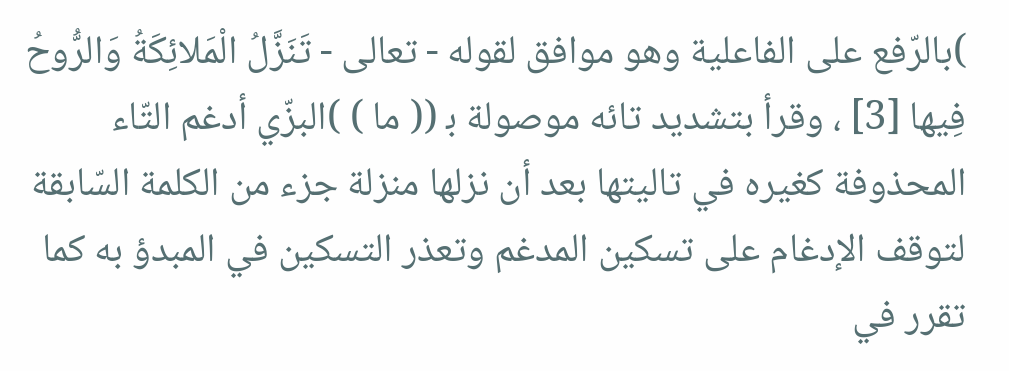)بالرّفع على الفاعلية وهو موافق لقوله - تعالى - تَنَزَّلُ الْمَلائِكَةُ وَالرُّوحُ فِيها [3] ، وقرأ بتشديد تائه موصولة ب‍ (( ما ) )البزّي أدغم التّاء المحذوفة كغيره في تاليتها بعد أن نزلها منزلة جزء من الكلمة السّابقة لتوقف الإدغام على تسكين المدغم وتعذر التسكين في المبدؤ به كما تقرر في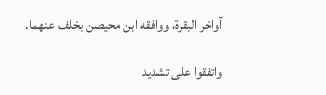آواخر البقرة، ووافقه ابن محيصن بخلف عنهما.

واتفقوا على تشديد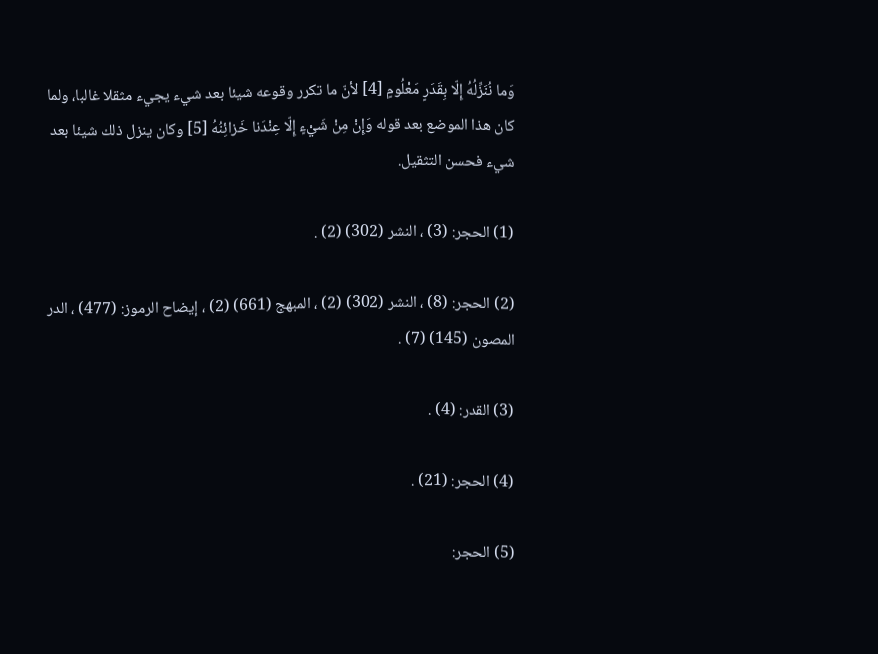وَما نُنَزِّلُهُ إِلّا بِقَدَرٍ مَعْلُومٍ [4] لأنّ ما تكرر وقوعه شيئا بعد شيء يجيء مثقلا غالبا، ولما كان هذا الموضع بعد قوله وَإِنْ مِنْ شَيْءٍ إِلّا عِنْدَنا خَزائِنُهُ [5] وكان ينزل ذلك شيئا بعد شيء فحسن التثقيل.

(1) الحجر: (3) ، النشر (302) (2) .

(2) الحجر: (8) ، النشر (302) (2) ، المبهج (661) (2) ، إيضاح الرموز: (477) ، الدر المصون (145) (7) .

(3) القدر: (4) .

(4) الحجر: (21) .

(5) الحجر: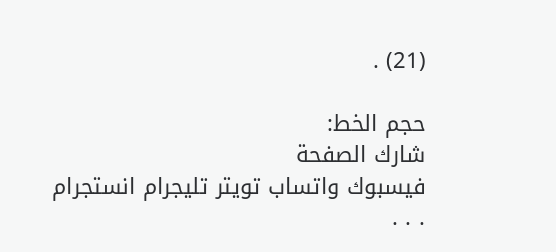(21) .

حجم الخط:
شارك الصفحة
فيسبوك واتساب تويتر تليجرام انستجرام
. . .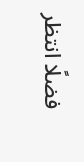فضلًا انتظر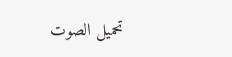تحميل الصوت